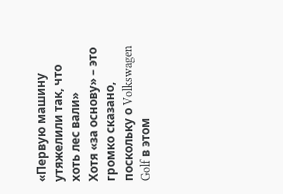«Первую машину утяжелили так, что хоть лес вали»
Хотя «за основу» – это громко сказано, поскольку о Volkswagen Golf в этом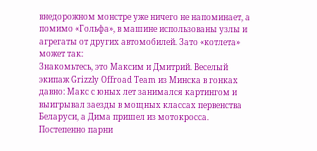внедорожном монстре уже ничего не напоминает, а помимо «Гольфа», в машине использованы узлы и агрегаты от других автомобилей. Зато «котлета» может так:
Знакомьтесь, это Максим и Дмитрий. Веселый экипаж Grizzly Offroad Team из Минска в гонках давно: Макс с юных лет занимался картингом и выигрывал заезды в мощных классах первенства Беларуси, а Дима пришел из мотокросса. Постепенно парни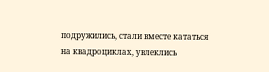подружились, стали вместе кататься на квадроциклах, увлеклись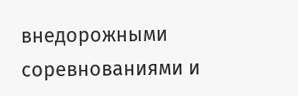внедорожными соревнованиями и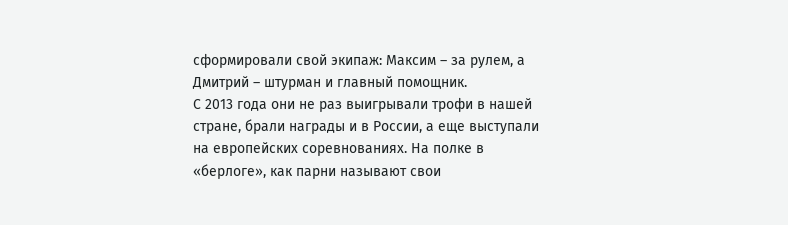сформировали свой экипаж: Максим – за рулем, а Дмитрий – штурман и главный помощник.
С 2013 года они не раз выигрывали трофи в нашей стране, брали награды и в России, а еще выступали на европейских соревнованиях. На полке в «берлоге», как парни называют свои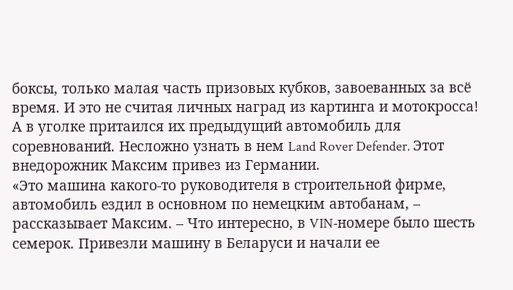боксы, только малая часть призовых кубков, завоеванных за всё время. И это не считая личных наград из картинга и мотокросса!
А в уголке притаился их предыдущий автомобиль для соревнований. Несложно узнать в нем Land Rover Defender. Этот внедорожник Максим привез из Германии.
«Это машина какого-то руководителя в строительной фирме, автомобиль ездил в основном по немецким автобанам, – рассказывает Максим. – Что интересно, в VIN‑номере было шесть семерок. Привезли машину в Беларуси и начали ее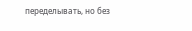переделывать, но без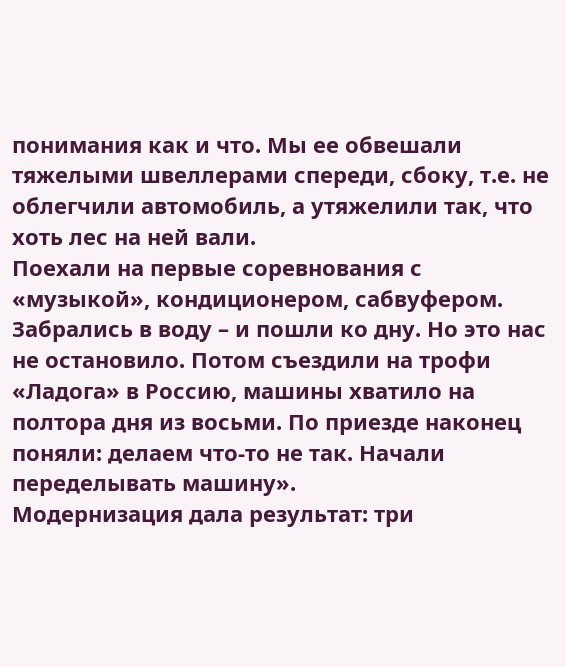понимания как и что. Мы ее обвешали тяжелыми швеллерами спереди, сбоку, т.е. не облегчили автомобиль, а утяжелили так, что хоть лес на ней вали.
Поехали на первые соревнования с «музыкой», кондиционером, сабвуфером. Забрались в воду – и пошли ко дну. Но это нас не остановило. Потом съездили на трофи «Ладога» в Россию, машины хватило на полтора дня из восьми. По приезде наконец поняли: делаем что-то не так. Начали переделывать машину».
Модернизация дала результат: три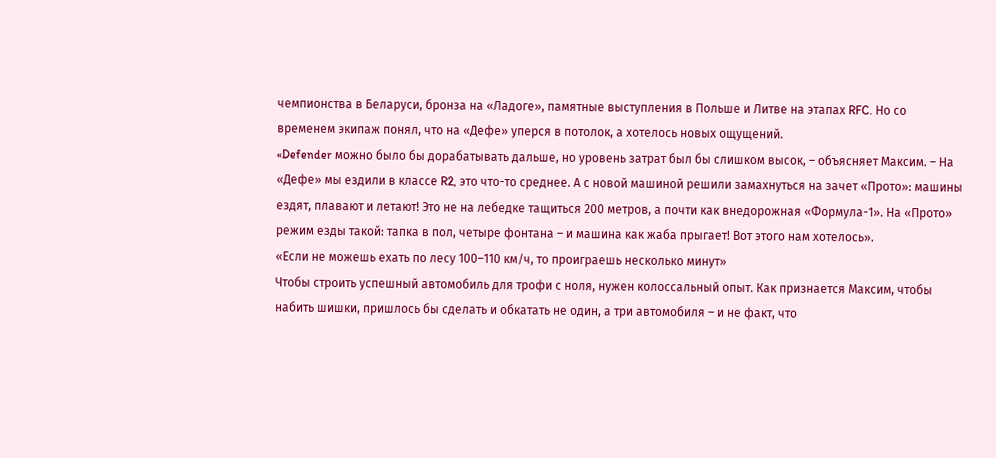чемпионства в Беларуси, бронза на «Ладоге», памятные выступления в Польше и Литве на этапах RFC. Но со временем экипаж понял, что на «Дефе» уперся в потолок, а хотелось новых ощущений.
«Defender можно было бы дорабатывать дальше, но уровень затрат был бы слишком высок, – объясняет Максим. – На «Дефе» мы ездили в классе R2, это что-то среднее. А с новой машиной решили замахнуться на зачет «Прото»: машины ездят, плавают и летают! Это не на лебедке тащиться 200 метров, а почти как внедорожная «Формула-1». На «Прото» режим езды такой: тапка в пол, четыре фонтана – и машина как жаба прыгает! Вот этого нам хотелось».
«Если не можешь ехать по лесу 100–110 км/ч, то проиграешь несколько минут»
Чтобы строить успешный автомобиль для трофи с ноля, нужен колоссальный опыт. Как признается Максим, чтобы набить шишки, пришлось бы сделать и обкатать не один, а три автомобиля – и не факт, что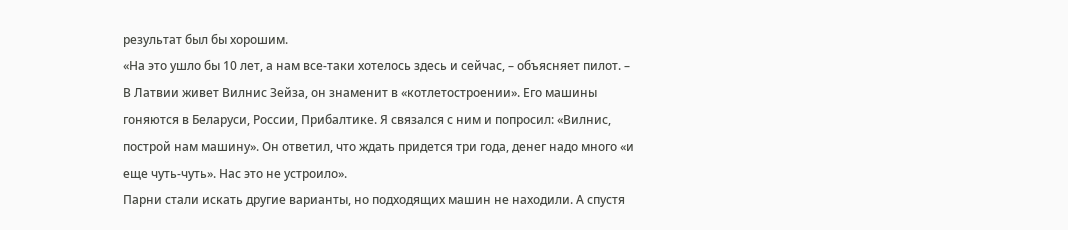результат был бы хорошим.
«На это ушло бы 10 лет, а нам все-таки хотелось здесь и сейчас, – объясняет пилот. – В Латвии живет Вилнис Зейза, он знаменит в «котлетостроении». Его машины гоняются в Беларуси, России, Прибалтике. Я связался с ним и попросил: «Вилнис, построй нам машину». Он ответил, что ждать придется три года, денег надо много «и еще чуть-чуть». Нас это не устроило».
Парни стали искать другие варианты, но подходящих машин не находили. А спустя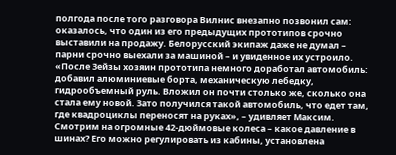полгода после того разговора Вилнис внезапно позвонил сам: оказалось, что один из его предыдущих прототипов срочно выставили на продажу. Белорусский экипаж даже не думал – парни срочно выехали за машиной – и увиденное их устроило.
«После Зейзы хозяин прототипа немного доработал автомобиль: добавил алюминиевые борта, механическую лебедку, гидрообъемный руль. Вложил он почти столько же, сколько она стала ему новой. Зато получился такой автомобиль, что едет там, где квадроциклы переносят на руках», – удивляет Максим.
Смотрим на огромные 42-дюймовые колеса – какое давление в шинах? Его можно регулировать из кабины, установлена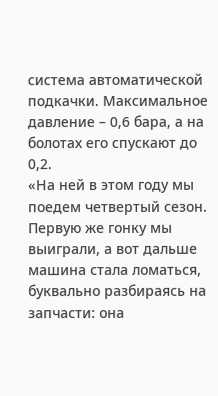система автоматической подкачки. Максимальное давление – 0,6 бара, а на болотах его спускают до 0,2.
«На ней в этом году мы поедем четвертый сезон. Первую же гонку мы выиграли, а вот дальше машина стала ломаться, буквально разбираясь на запчасти: она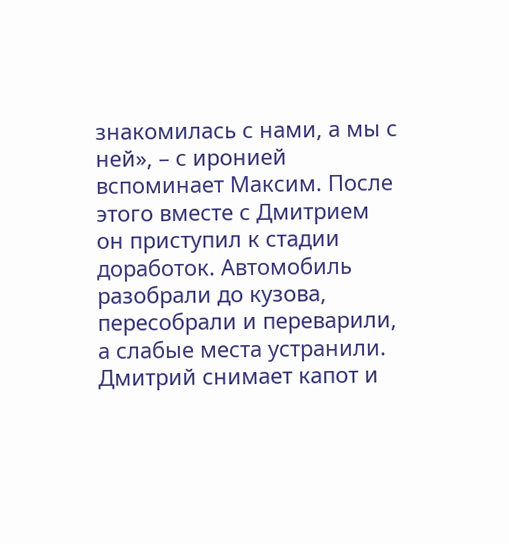знакомилась с нами, а мы с ней», – с иронией вспоминает Максим. После этого вместе с Дмитрием он приступил к стадии доработок. Автомобиль разобрали до кузова, пересобрали и переварили, а слабые места устранили.
Дмитрий снимает капот и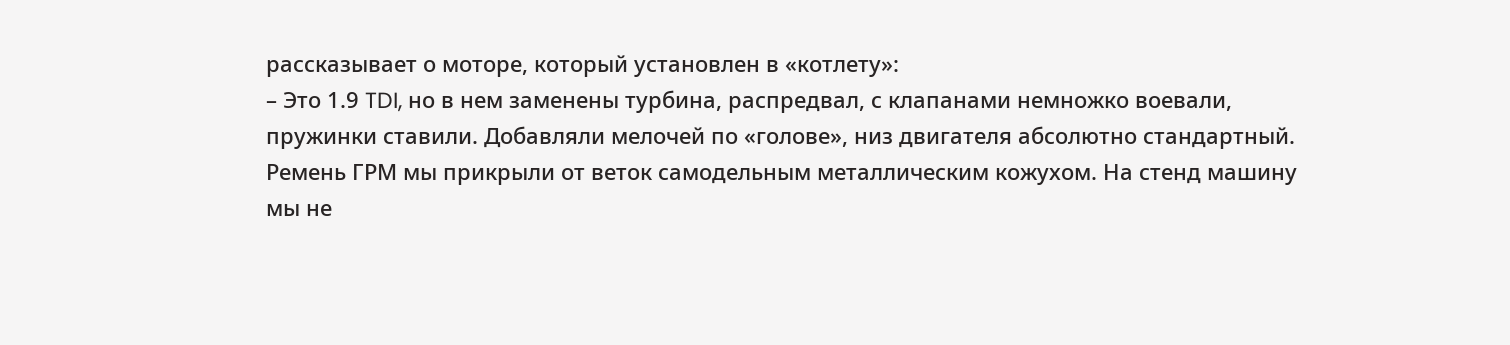рассказывает о моторе, который установлен в «котлету»:
– Это 1.9 TDI, но в нем заменены турбина, распредвал, с клапанами немножко воевали, пружинки ставили. Добавляли мелочей по «голове», низ двигателя абсолютно стандартный. Ремень ГРМ мы прикрыли от веток самодельным металлическим кожухом. На стенд машину мы не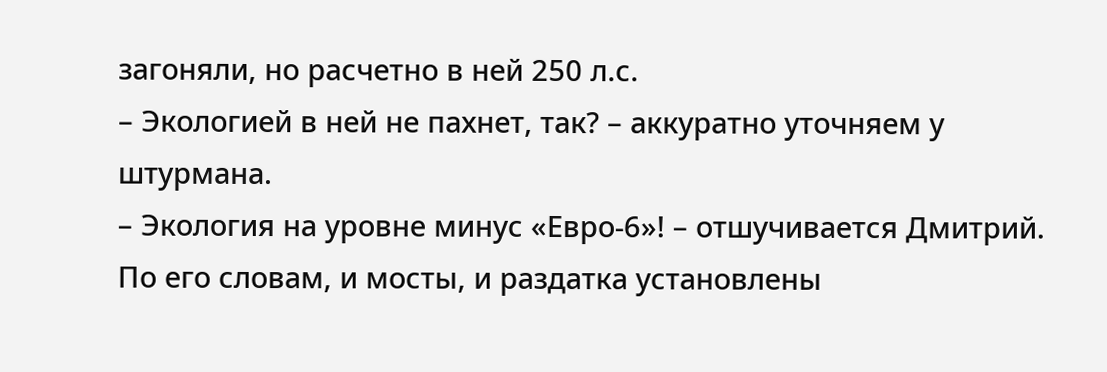загоняли, но расчетно в ней 250 л.с.
– Экологией в ней не пахнет, так? – аккуратно уточняем у штурмана.
– Экология на уровне минус «Евро-6»! – отшучивается Дмитрий.
По его словам, и мосты, и раздатка установлены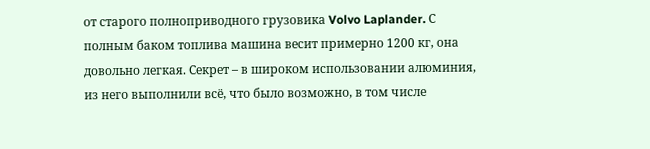от старого полноприводного грузовика Volvo Laplander. С полным баком топлива машина весит примерно 1200 кг, она довольно легкая. Секрет – в широком использовании алюминия, из него выполнили всё, что было возможно, в том числе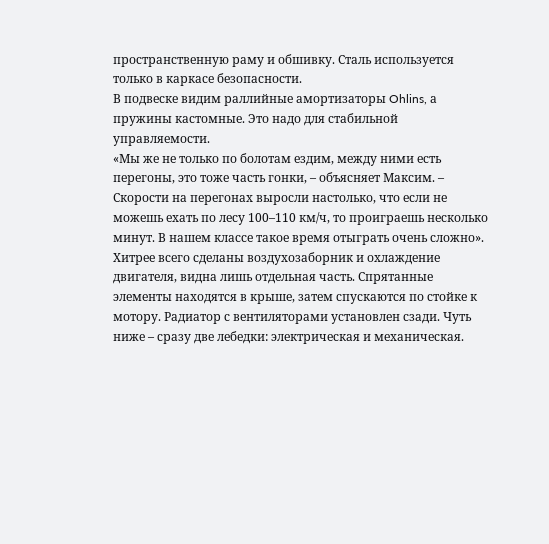пространственную раму и обшивку. Сталь используется только в каркасе безопасности.
В подвеске видим раллийные амортизаторы Ohlins, а пружины кастомные. Это надо для стабильной управляемости.
«Мы же не только по болотам ездим, между ними есть перегоны, это тоже часть гонки, – объясняет Максим. – Скорости на перегонах выросли настолько, что если не можешь ехать по лесу 100–110 км/ч, то проиграешь несколько минут. В нашем классе такое время отыграть очень сложно».
Хитрее всего сделаны воздухозаборник и охлаждение двигателя, видна лишь отдельная часть. Спрятанные элементы находятся в крыше, затем спускаются по стойке к мотору. Радиатор с вентиляторами установлен сзади. Чуть ниже – сразу две лебедки: электрическая и механическая.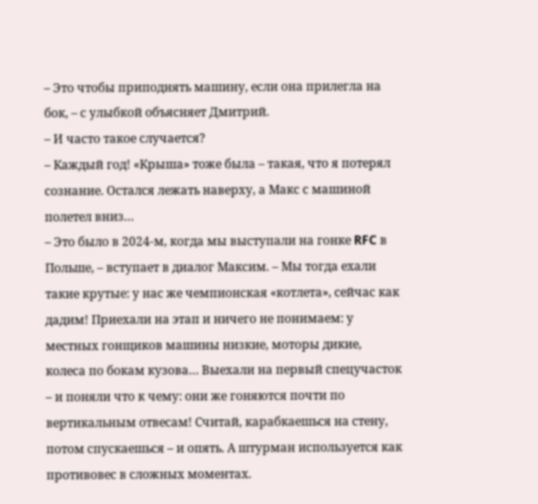– Это чтобы приподнять машину, если она прилегла на бок, – с улыбкой объясняет Дмитрий.
– И часто такое случается?
– Каждый год! «Крыша» тоже была – такая, что я потерял сознание. Остался лежать наверху, а Макс с машиной полетел вниз…
– Это было в 2024-м, когда мы выступали на гонке RFC в Польше, – вступает в диалог Максим. – Мы тогда ехали такие крутые: у нас же чемпионская «котлета», сейчас как дадим! Приехали на этап и ничего не понимаем: у местных гонщиков машины низкие, моторы дикие, колеса по бокам кузова… Выехали на первый спецучасток – и поняли что к чему: они же гоняются почти по вертикальным отвесам! Считай, карабкаешься на стену, потом спускаешься – и опять. А штурман используется как противовес в сложных моментах.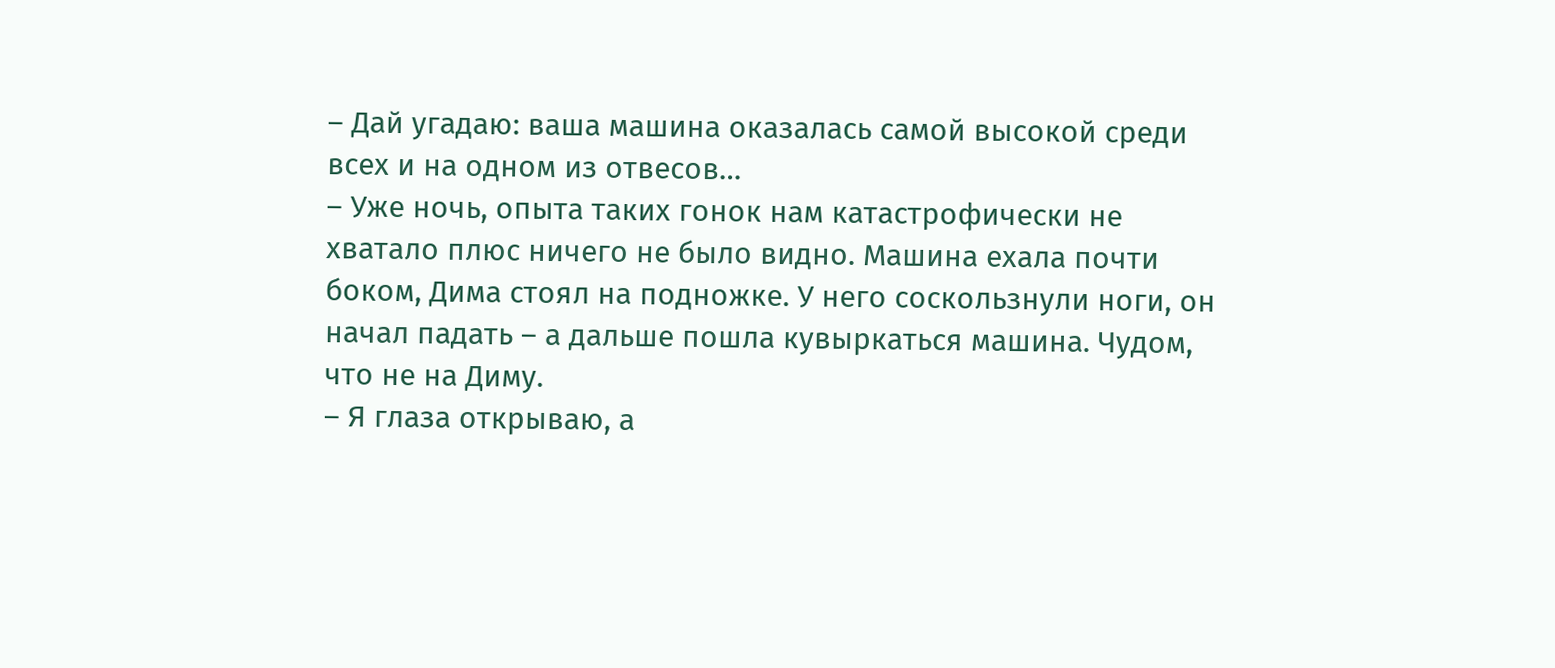– Дай угадаю: ваша машина оказалась самой высокой среди всех и на одном из отвесов…
– Уже ночь, опыта таких гонок нам катастрофически не хватало плюс ничего не было видно. Машина ехала почти боком, Дима стоял на подножке. У него соскользнули ноги, он начал падать – а дальше пошла кувыркаться машина. Чудом, что не на Диму.
– Я глаза открываю, а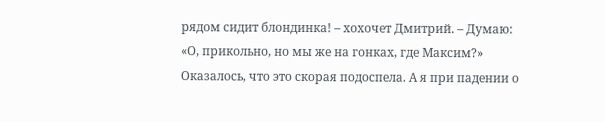рядом сидит блондинка! – хохочет Дмитрий. – Думаю: «О, прикольно, но мы же на гонках, где Максим?» Оказалось, что это скорая подоспела. А я при падении о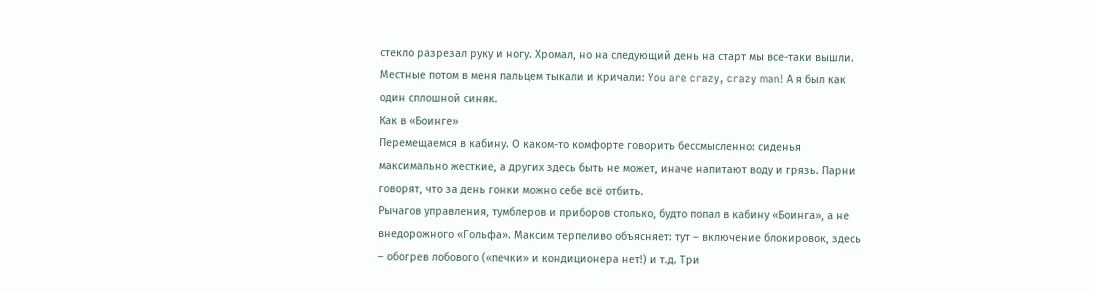стекло разрезал руку и ногу. Хромал, но на следующий день на старт мы все-таки вышли. Местные потом в меня пальцем тыкали и кричали: You are crazy, crazy man! А я был как один сплошной синяк.
Как в «Боинге»
Перемещаемся в кабину. О каком-то комфорте говорить бессмысленно: сиденья максимально жесткие, а других здесь быть не может, иначе напитают воду и грязь. Парни говорят, что за день гонки можно себе всё отбить.
Рычагов управления, тумблеров и приборов столько, будто попал в кабину «Боинга», а не внедорожного «Гольфа». Максим терпеливо объясняет: тут – включение блокировок, здесь – обогрев лобового («печки» и кондиционера нет!) и т.д. Три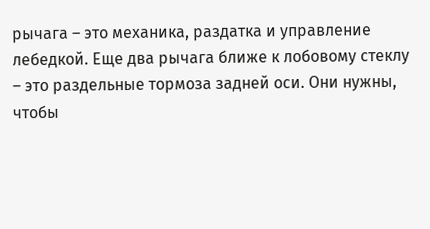рычага – это механика, раздатка и управление лебедкой. Еще два рычага ближе к лобовому стеклу – это раздельные тормоза задней оси. Они нужны, чтобы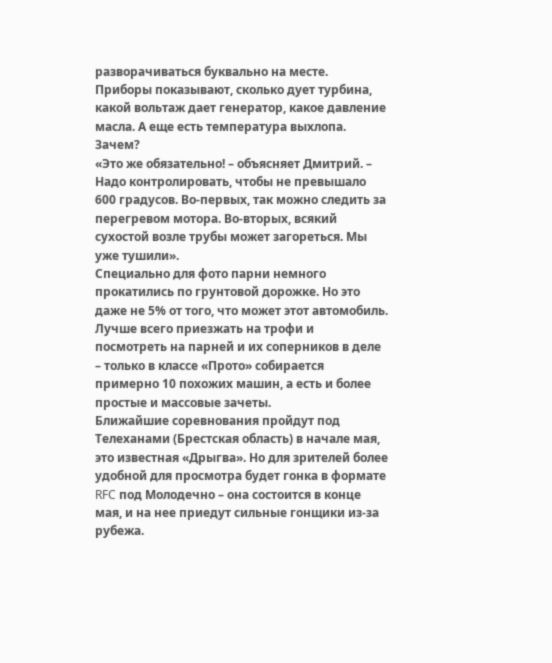разворачиваться буквально на месте.
Приборы показывают, сколько дует турбина, какой вольтаж дает генератор, какое давление масла. А еще есть температура выхлопа. Зачем?
«Это же обязательно! – объясняет Дмитрий. – Надо контролировать, чтобы не превышало 600 градусов. Во-первых, так можно следить за перегревом мотора. Во-вторых, всякий сухостой возле трубы может загореться. Мы уже тушили».
Специально для фото парни немного прокатились по грунтовой дорожке. Но это даже не 5% от того, что может этот автомобиль. Лучше всего приезжать на трофи и посмотреть на парней и их соперников в деле – только в классе «Прото» собирается примерно 10 похожих машин, а есть и более простые и массовые зачеты.
Ближайшие соревнования пройдут под Телеханами (Брестская область) в начале мая, это известная «Дрыгва». Но для зрителей более удобной для просмотра будет гонка в формате RFC под Молодечно – она состоится в конце мая, и на нее приедут сильные гонщики из-за рубежа.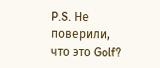P.S. Не поверили, что это Golf?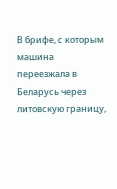В брифе, с которым машина переезжала в Беларусь через литовскую границу,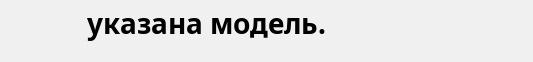указана модель.